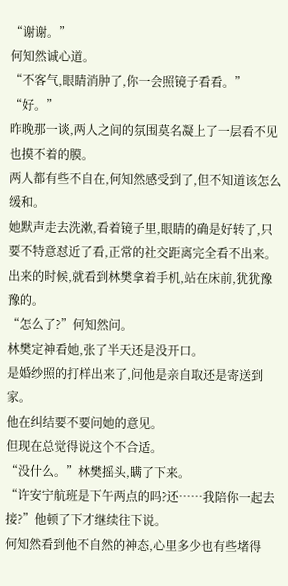“谢谢。”
何知然诚心道。
“不客气,眼睛消肿了,你一会照镜子看看。”
“好。”
昨晚那一谈,两人之间的氛围莫名凝上了一层看不见也摸不着的膜。
两人都有些不自在,何知然感受到了,但不知道该怎么缓和。
她默声走去洗漱,看着镜子里,眼睛的确是好转了,只要不特意怼近了看,正常的社交距离完全看不出来。
出来的时候,就看到林樊拿着手机,站在床前,犹犹豫豫的。
“怎么了?”何知然问。
林樊定神看她,张了半天还是没开口。
是婚纱照的打样出来了,问他是亲自取还是寄送到家。
他在纠结要不要问她的意见。
但现在总觉得说这个不合适。
“没什么。”林樊摇头,瞒了下来。
“许安宁航班是下午两点的吗?还……我陪你一起去接?”他顿了下才继续往下说。
何知然看到他不自然的神态,心里多少也有些堵得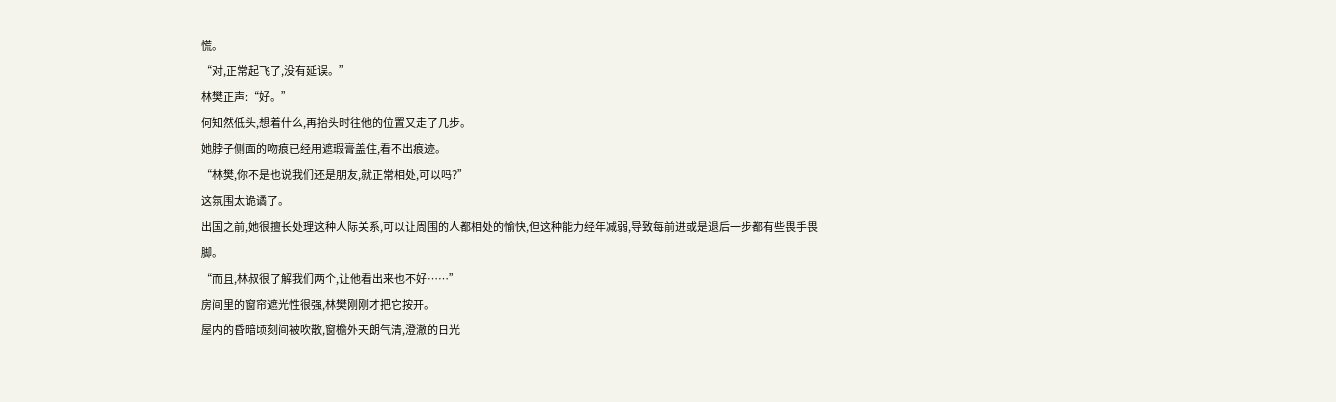慌。
“对,正常起飞了,没有延误。”
林樊正声:“好。”
何知然低头,想着什么,再抬头时往他的位置又走了几步。
她脖子侧面的吻痕已经用遮瑕膏盖住,看不出痕迹。
“林樊,你不是也说我们还是朋友,就正常相处,可以吗?”
这氛围太诡谲了。
出国之前,她很擅长处理这种人际关系,可以让周围的人都相处的愉快,但这种能力经年减弱,导致每前进或是退后一步都有些畏手畏脚。
“而且,林叔很了解我们两个,让他看出来也不好……”
房间里的窗帘遮光性很强,林樊刚刚才把它按开。
屋内的昏暗顷刻间被吹散,窗檐外天朗气清,澄澈的日光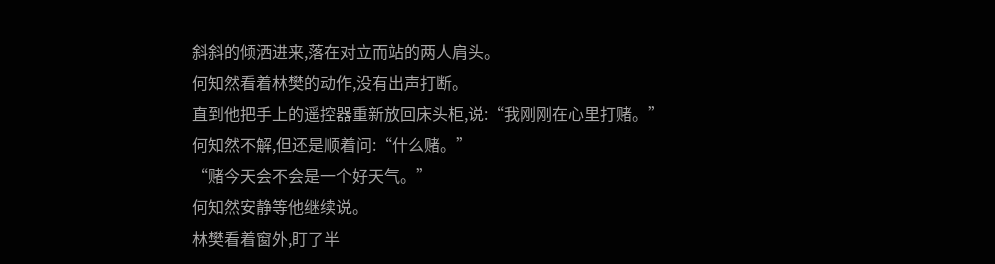斜斜的倾洒进来,落在对立而站的两人肩头。
何知然看着林樊的动作,没有出声打断。
直到他把手上的遥控器重新放回床头柜,说:“我刚刚在心里打赌。”
何知然不解,但还是顺着问:“什么赌。”
“赌今天会不会是一个好天气。”
何知然安静等他继续说。
林樊看着窗外,盯了半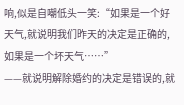响,似是自嘲低头一笑:“如果是一个好天气,就说明我们昨天的决定是正确的,如果是一个坏天气……”
——就说明解除婚约的决定是错误的,就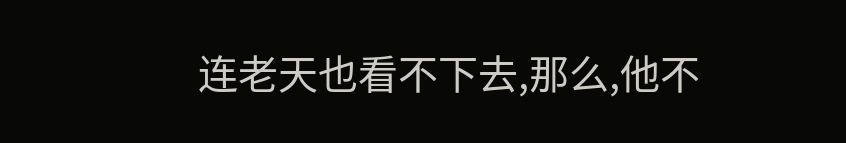连老天也看不下去,那么,他不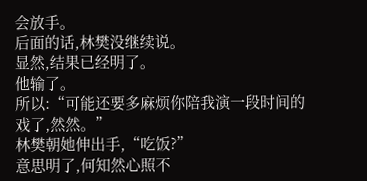会放手。
后面的话,林樊没继续说。
显然,结果已经明了。
他输了。
所以:“可能还要多麻烦你陪我演一段时间的戏了,然然。”
林樊朝她伸出手,“吃饭?”
意思明了,何知然心照不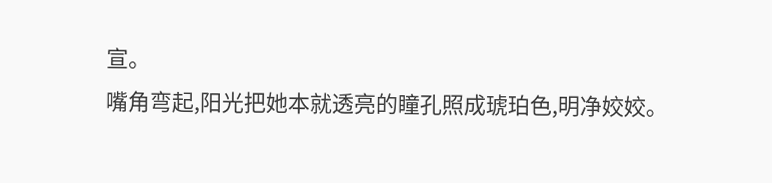宣。
嘴角弯起,阳光把她本就透亮的瞳孔照成琥珀色,明净姣姣。